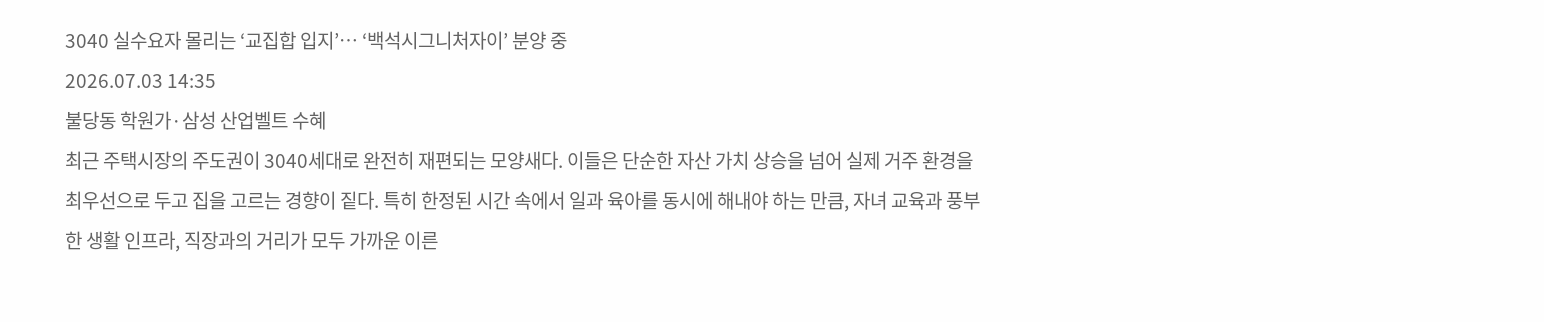3040 실수요자 몰리는 ‘교집합 입지’… ‘백석시그니처자이’ 분양 중
2026.07.03 14:35
불당동 학원가·삼성 산업벨트 수혜
최근 주택시장의 주도권이 3040세대로 완전히 재편되는 모양새다. 이들은 단순한 자산 가치 상승을 넘어 실제 거주 환경을 최우선으로 두고 집을 고르는 경향이 짙다. 특히 한정된 시간 속에서 일과 육아를 동시에 해내야 하는 만큼, 자녀 교육과 풍부한 생활 인프라, 직장과의 거리가 모두 가까운 이른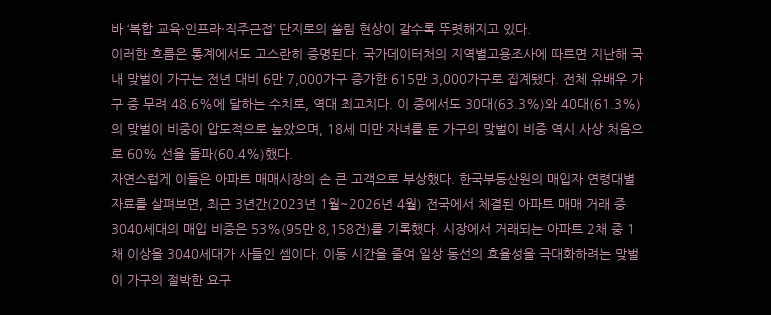바 ‘복합 교육·인프라·직주근접’ 단지로의 쏠림 현상이 갈수록 뚜렷해지고 있다.
이러한 흐름은 통계에서도 고스란히 증명된다. 국가데이터처의 지역별고용조사에 따르면 지난해 국내 맞벌이 가구는 전년 대비 6만 7,000가구 증가한 615만 3,000가구로 집계됐다. 전체 유배우 가구 중 무려 48.6%에 달하는 수치로, 역대 최고치다. 이 중에서도 30대(63.3%)와 40대(61.3%)의 맞벌이 비중이 압도적으로 높았으며, 18세 미만 자녀를 둔 가구의 맞벌이 비중 역시 사상 처음으로 60% 선을 돌파(60.4%)했다.
자연스럽게 이들은 아파트 매매시장의 손 큰 고객으로 부상했다. 한국부동산원의 매입자 연령대별 자료를 살펴보면, 최근 3년간(2023년 1월~2026년 4월) 전국에서 체결된 아파트 매매 거래 중 3040세대의 매입 비중은 53%(95만 8,158건)를 기록했다. 시장에서 거래되는 아파트 2채 중 1채 이상을 3040세대가 사들인 셈이다. 이동 시간을 줄여 일상 동선의 효율성을 극대화하려는 맞벌이 가구의 절박한 요구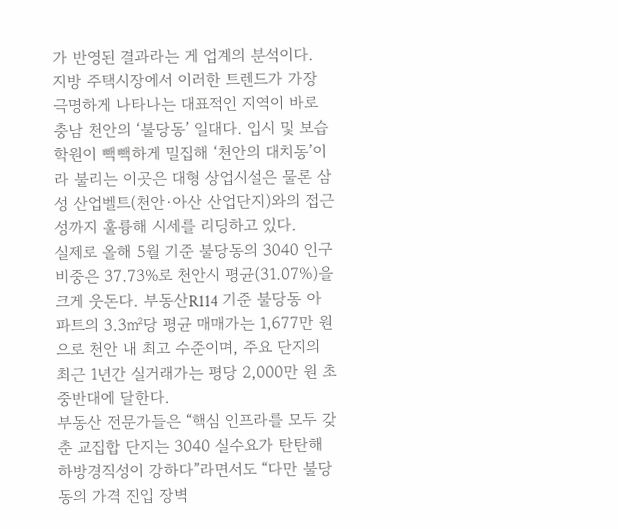가 반영된 결과라는 게 업계의 분석이다.
지방 주택시장에서 이러한 트렌드가 가장 극명하게 나타나는 대표적인 지역이 바로 충남 천안의 ‘불당동’ 일대다. 입시 및 보습학원이 빽빽하게 밀집해 ‘천안의 대치동’이라 불리는 이곳은 대형 상업시설은 물론 삼성 산업벨트(천안·아산 산업단지)와의 접근성까지 훌륭해 시세를 리딩하고 있다.
실제로 올해 5월 기준 불당동의 3040 인구 비중은 37.73%로 천안시 평균(31.07%)을 크게 웃돈다. 부동산R114 기준 불당동 아파트의 3.3㎡당 평균 매매가는 1,677만 원으로 천안 내 최고 수준이며, 주요 단지의 최근 1년간 실거래가는 평당 2,000만 원 초중반대에 달한다.
부동산 전문가들은 “핵심 인프라를 모두 갖춘 교집합 단지는 3040 실수요가 탄탄해 하방경직성이 강하다”라면서도 “다만 불당동의 가격 진입 장벽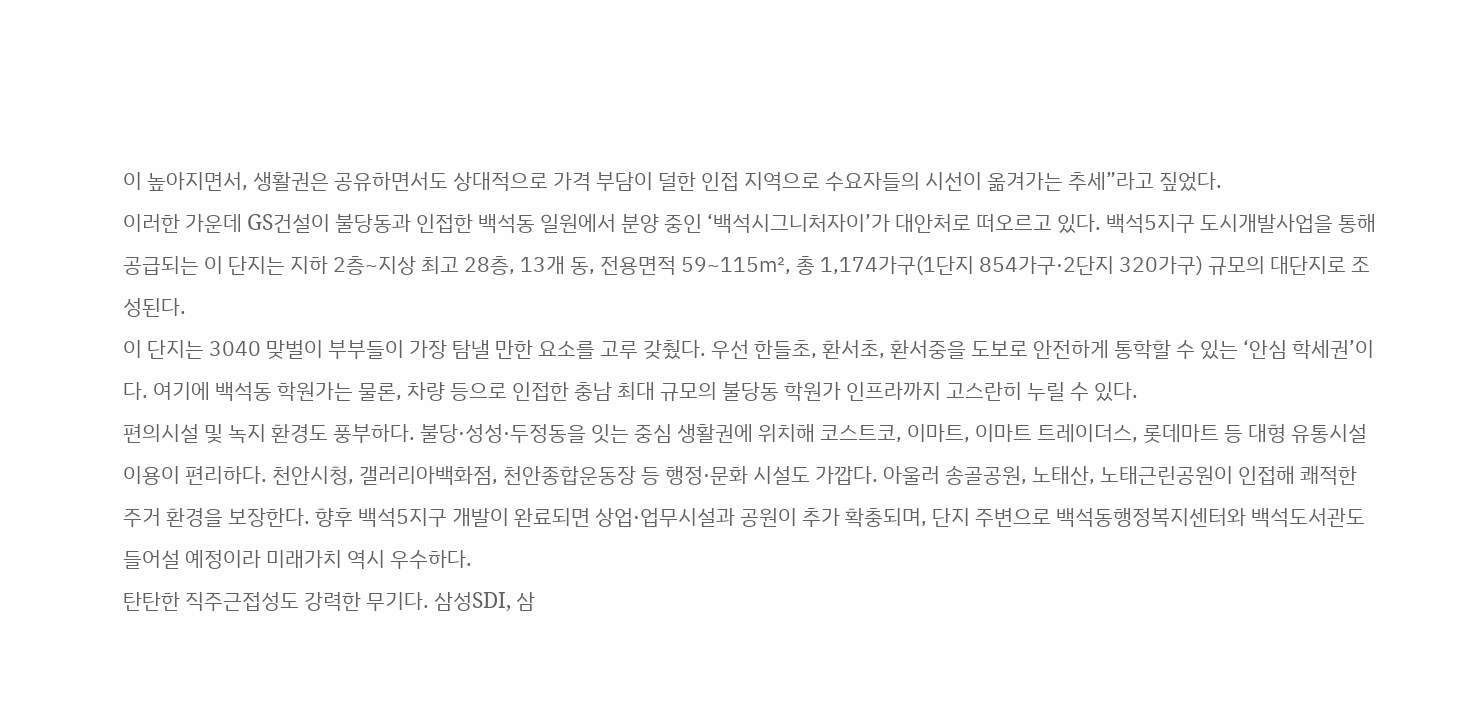이 높아지면서, 생활권은 공유하면서도 상대적으로 가격 부담이 덜한 인접 지역으로 수요자들의 시선이 옮겨가는 추세”라고 짚었다.
이러한 가운데 GS건설이 불당동과 인접한 백석동 일원에서 분양 중인 ‘백석시그니처자이’가 대안처로 떠오르고 있다. 백석5지구 도시개발사업을 통해 공급되는 이 단지는 지하 2층~지상 최고 28층, 13개 동, 전용면적 59~115㎡, 총 1,174가구(1단지 854가구·2단지 320가구) 규모의 대단지로 조성된다.
이 단지는 3040 맞벌이 부부들이 가장 탐낼 만한 요소를 고루 갖췄다. 우선 한들초, 환서초, 환서중을 도보로 안전하게 통학할 수 있는 ‘안심 학세권’이다. 여기에 백석동 학원가는 물론, 차량 등으로 인접한 충남 최대 규모의 불당동 학원가 인프라까지 고스란히 누릴 수 있다.
편의시설 및 녹지 환경도 풍부하다. 불당·성성·두정동을 잇는 중심 생활권에 위치해 코스트코, 이마트, 이마트 트레이더스, 롯데마트 등 대형 유통시설 이용이 편리하다. 천안시청, 갤러리아백화점, 천안종합운동장 등 행정·문화 시설도 가깝다. 아울러 송골공원, 노태산, 노태근린공원이 인접해 쾌적한 주거 환경을 보장한다. 향후 백석5지구 개발이 완료되면 상업·업무시설과 공원이 추가 확충되며, 단지 주변으로 백석동행정복지센터와 백석도서관도 들어설 예정이라 미래가치 역시 우수하다.
탄탄한 직주근접성도 강력한 무기다. 삼성SDI, 삼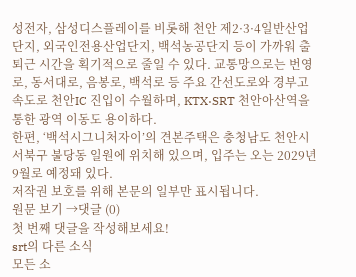성전자, 삼성디스플레이를 비롯해 천안 제2·3·4일반산업단지, 외국인전용산업단지, 백석농공단지 등이 가까워 출퇴근 시간을 획기적으로 줄일 수 있다. 교통망으로는 번영로, 동서대로, 음봉로, 백석로 등 주요 간선도로와 경부고속도로 천안IC 진입이 수월하며, KTX·SRT 천안아산역을 통한 광역 이동도 용이하다.
한편, ‘백석시그니처자이’의 견본주택은 충청남도 천안시 서북구 불당동 일원에 위치해 있으며, 입주는 오는 2029년 9월로 예정돼 있다.
저작권 보호를 위해 본문의 일부만 표시됩니다.
원문 보기 →댓글 (0)
첫 번째 댓글을 작성해보세요!
srt의 다른 소식
모든 소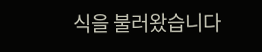식을 불러왔습니다